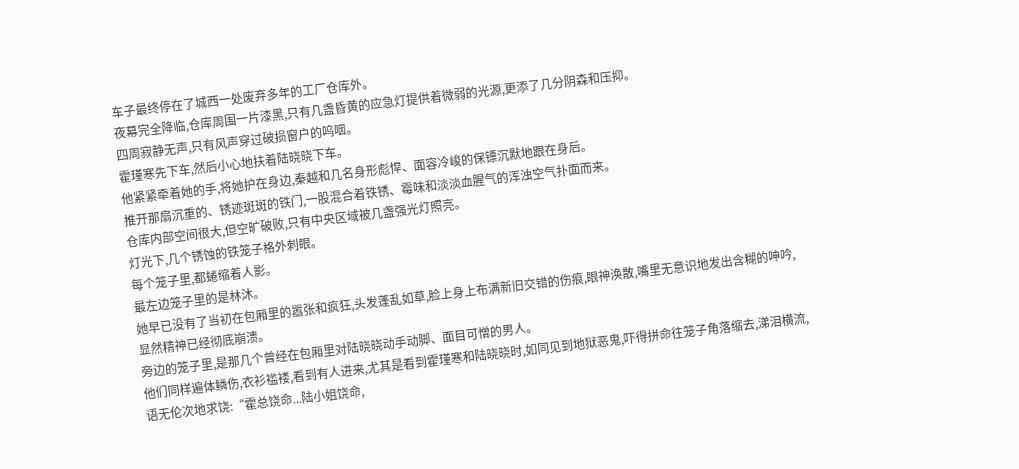车子最终停在了城西一处废弃多年的工厂仓库外。
夜幕完全降临,仓库周围一片漆黑,只有几盏昏黄的应急灯提供着微弱的光源,更添了几分阴森和压抑。
四周寂静无声,只有风声穿过破损窗户的呜咽。
霍瑾寒先下车,然后小心地扶着陆晓晓下车。
他紧紧牵着她的手,将她护在身边,秦越和几名身形彪悍、面容冷峻的保镖沉默地跟在身后。
推开那扇沉重的、锈迹斑斑的铁门,一股混合着铁锈、霉味和淡淡血腥气的浑浊空气扑面而来。
仓库内部空间很大,但空旷破败,只有中央区域被几盏强光灯照亮。
灯光下,几个锈蚀的铁笼子格外刺眼。
每个笼子里,都蜷缩着人影。
最左边笼子里的是林沐。
她早已没有了当初在包厢里的嚣张和疯狂,头发蓬乱如草,脸上身上布满新旧交错的伤痕,眼神涣散,嘴里无意识地发出含糊的呻吟,显然精神已经彻底崩溃。
旁边的笼子里,是那几个曾经在包厢里对陆晓晓动手动脚、面目可憎的男人。
他们同样遍体鳞伤,衣衫褴褛,看到有人进来,尤其是看到霍瑾寒和陆晓晓时,如同见到地狱恶鬼,吓得拼命往笼子角落缩去,涕泪横流,语无伦次地求饶:“霍总饶命...陆小姐饶命,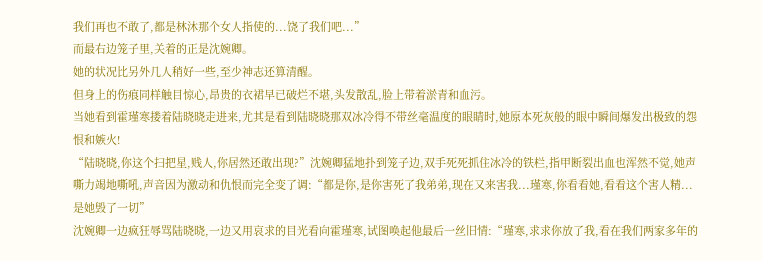我们再也不敢了,都是林沐那个女人指使的...饶了我们吧...”
而最右边笼子里,关着的正是沈婉卿。
她的状况比另外几人稍好一些,至少神志还算清醒。
但身上的伤痕同样触目惊心,昂贵的衣裙早已破烂不堪,头发散乱,脸上带着淤青和血污。
当她看到霍瑾寒搂着陆晓晓走进来,尤其是看到陆晓晓那双冰冷得不带丝毫温度的眼睛时,她原本死灰般的眼中瞬间爆发出极致的怨恨和嫉火!
“陆晓晓,你这个扫把星,贱人,你居然还敢出现?”沈婉卿猛地扑到笼子边,双手死死抓住冰冷的铁栏,指甲断裂出血也浑然不觉,她声嘶力竭地嘶吼,声音因为激动和仇恨而完全变了调:“都是你,是你害死了我弟弟,现在又来害我...瑾寒,你看看她,看看这个害人精...是她毁了一切”
沈婉卿一边疯狂辱骂陆晓晓,一边又用哀求的目光看向霍瑾寒,试图唤起他最后一丝旧情:“瑾寒,求求你放了我,看在我们两家多年的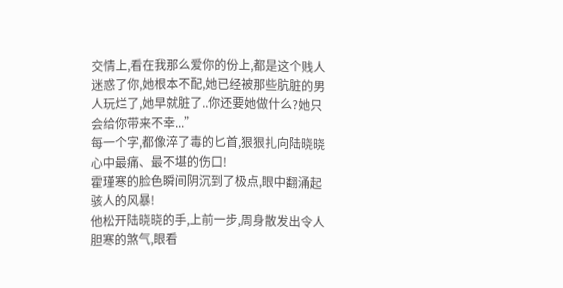交情上,看在我那么爱你的份上,都是这个贱人迷惑了你,她根本不配,她已经被那些肮脏的男人玩烂了,她早就脏了..你还要她做什么?她只会给你带来不幸...”
每一个字,都像淬了毒的匕首,狠狠扎向陆晓晓心中最痛、最不堪的伤口!
霍瑾寒的脸色瞬间阴沉到了极点,眼中翻涌起骇人的风暴!
他松开陆晓晓的手,上前一步,周身散发出令人胆寒的煞气,眼看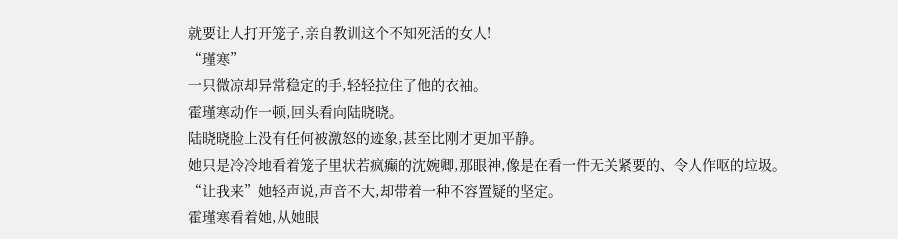就要让人打开笼子,亲自教训这个不知死活的女人!
“瑾寒”
一只微凉却异常稳定的手,轻轻拉住了他的衣袖。
霍瑾寒动作一顿,回头看向陆晓晓。
陆晓晓脸上没有任何被激怒的迹象,甚至比刚才更加平静。
她只是冷冷地看着笼子里状若疯癫的沈婉卿,那眼神,像是在看一件无关紧要的、令人作呕的垃圾。
“让我来”她轻声说,声音不大,却带着一种不容置疑的坚定。
霍瑾寒看着她,从她眼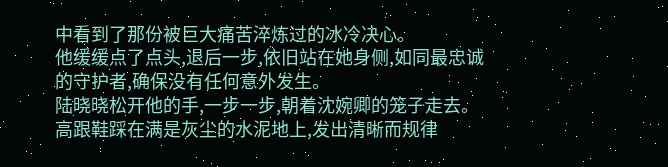中看到了那份被巨大痛苦淬炼过的冰冷决心。
他缓缓点了点头,退后一步,依旧站在她身侧,如同最忠诚的守护者,确保没有任何意外发生。
陆晓晓松开他的手,一步一步,朝着沈婉卿的笼子走去。
高跟鞋踩在满是灰尘的水泥地上,发出清晰而规律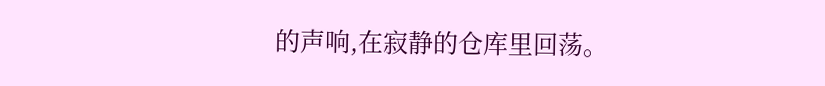的声响,在寂静的仓库里回荡。